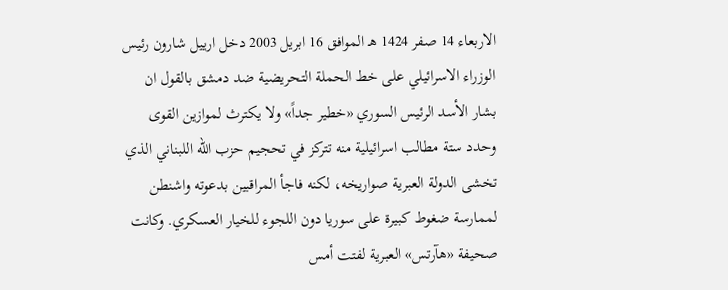الاربعاء 14 صفر 1424 هـ الموافق 16 ابريل 2003 دخل ارييل شارون رئيس الوزراء الاسرائيلي على خط الحملة التحريضية ضد دمشق بالقول ان بشار الأسد الرئيس السوري «خطير جداً» ولا يكترث لموازين القوى وحدد ستة مطالب اسرائيلية منه تتركز في تحجيم حزب الله اللبناني الذي تخشى الدولة العبرية صواريخه، لكنه فاجأ المراقبين بدعوته واشنطن لممارسة ضغوط كبيرة على سوريا دون اللجوء للخيار العسكري. وكانت صحيفة «هآرتس» العبرية لفتت أمس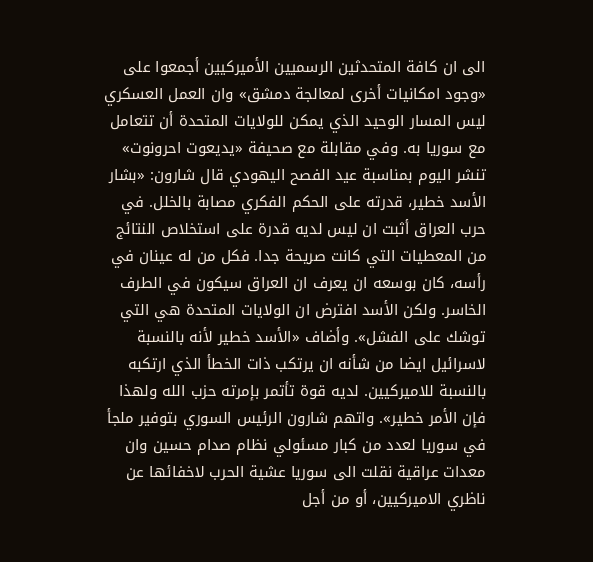الى ان كافة المتحدثين الرسميين الأميركيين أجمعوا على «وجود امكانيات أخرى لمعالجة دمشق» وان العمل العسكري ليس المسار الوحيد الذي يمكن للولايات المتحدة أن تتعامل مع سوريا به. وفي مقابلة مع صحيفة «يديعوت احرونوت» تنشر اليوم بمناسبة عيد الفصح اليهودي قال شارون: «بشار الأسد خطير، قدرته على الحكم الفكري مصابة بالخلل. في حرب العراق أثبت ان ليس لديه قدرة على استخلاص النتائج من المعطيات التي كانت صريحة جدا. فكل من له عينان في رأسه، كان بوسعه ان يعرف ان العراق سيكون في الطرف الخاسر. ولكن الأسد افترض ان الولايات المتحدة هي التي توشك على الفشل». وأضاف «الأسد خطير لأنه بالنسبة لاسرائيل ايضا من شأنه ان يرتكب ذات الخطأ الذي ارتكبه بالنسبة للاميركيين. لديه قوة تأتمر بإمرته حزب الله ولهذا فإن الأمر خطير». واتهم شارون الرئيس السوري بتوفير ملجأ في سوريا لعدد من كبار مسئولي نظام صدام حسين وان معدات عراقية نقلت الى سوريا عشية الحرب لاخفائها عن ناظري الاميركيين، أو من أجل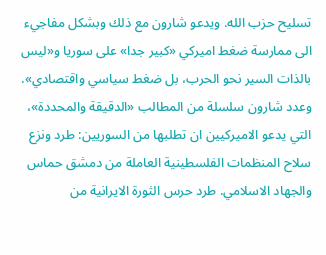تسليح حزب الله. ويدعو شارون مع ذلك وبشكل مفاجيء الى ممارسة ضغط اميركي «كبير جدا» على سوريا و«ليس بالذات السير نحو الحرب، بل ضغط سياسي واقتصادي». وعدد شارون سلسلة من المطالب «الدقيقة والمحددة»، التي يدعو الاميركيين ان تطلبها من السوريين: طرد ونزع سلاح المنظمات الفلسطينية العاملة من دمشق حماس والجهاد الاسلامي. طرد حرس الثورة الايرانية من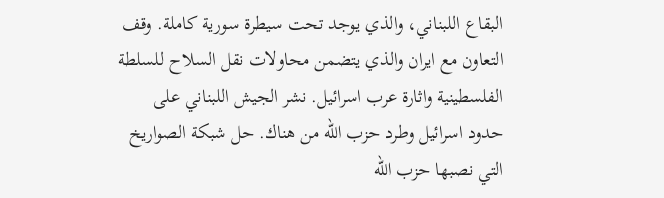البقاع اللبناني، والذي يوجد تحت سيطرة سورية كاملة. وقف التعاون مع ايران والذي يتضمن محاولات نقل السلاح للسلطة الفلسطينية واثارة عرب اسرائيل. نشر الجيش اللبناني على حدود اسرائيل وطرد حزب الله من هناك. حل شبكة الصواريخ التي نصبها حزب الله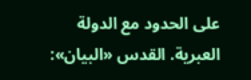على الحدود مع الدولة العبرية. القدس «البيان»: